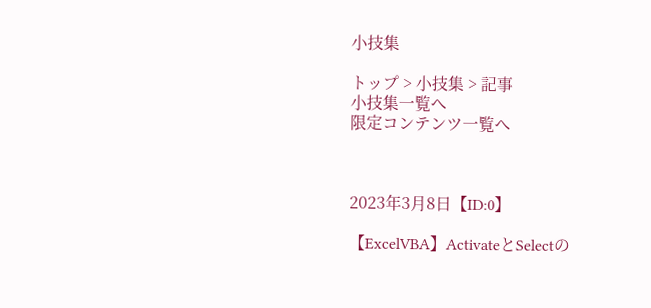小技集

トップ > 小技集 > 記事
小技集一覧へ
限定コンテンツ一覧へ



2023年3月8日【ID:0】

【ExcelVBA】ActivateとSelectの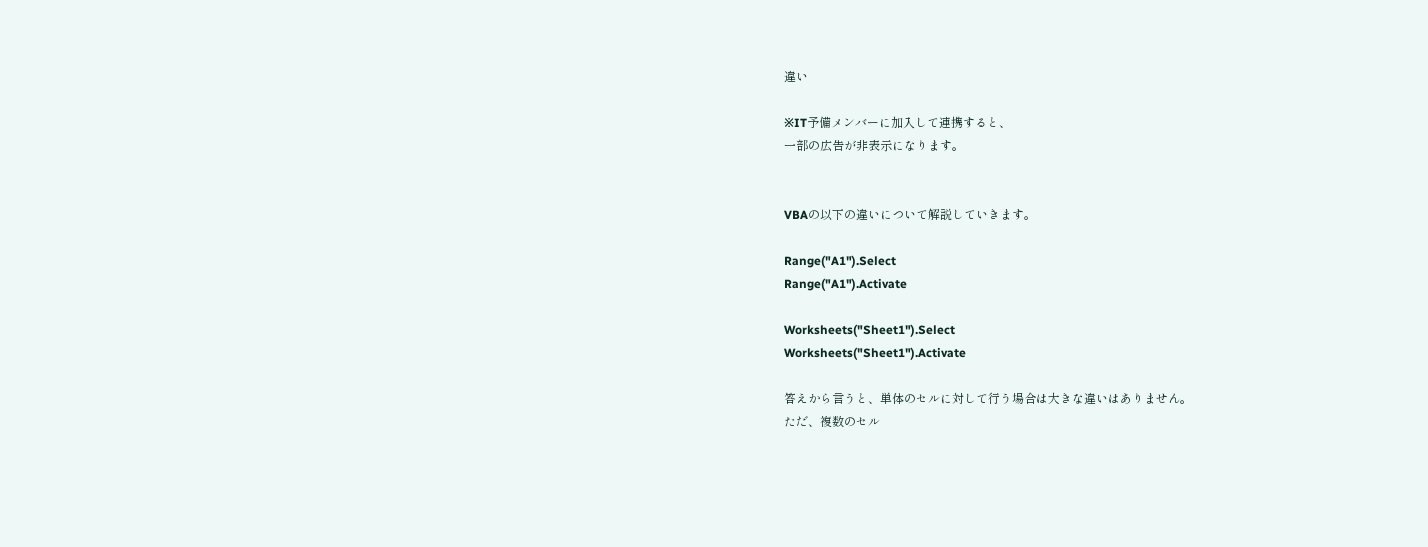違い

※IT予備メンバーに加入して連携すると、
一部の広告が非表示になります。


VBAの以下の違いについて解説していきます。

Range("A1").Select
Range("A1").Activate

Worksheets("Sheet1").Select
Worksheets("Sheet1").Activate

答えから言うと、単体のセルに対して行う場合は大きな違いはありません。
ただ、複数のセル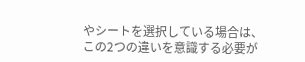やシートを選択している場合は、この2つの違いを意識する必要が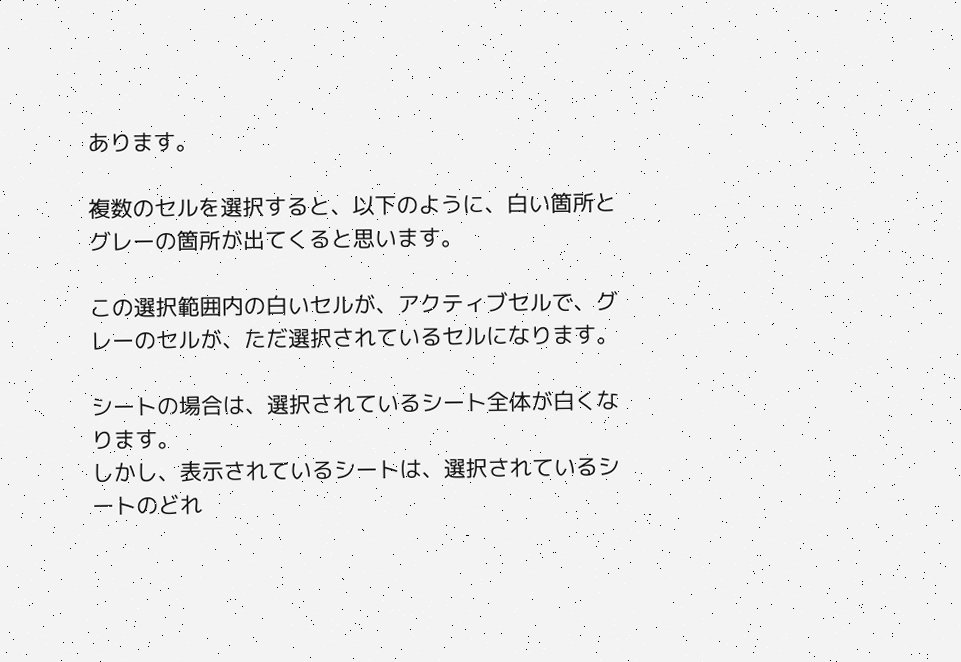あります。

複数のセルを選択すると、以下のように、白い箇所とグレーの箇所が出てくると思います。

この選択範囲内の白いセルが、アクティブセルで、グレーのセルが、ただ選択されているセルになります。

シートの場合は、選択されているシート全体が白くなります。
しかし、表示されているシートは、選択されているシートのどれ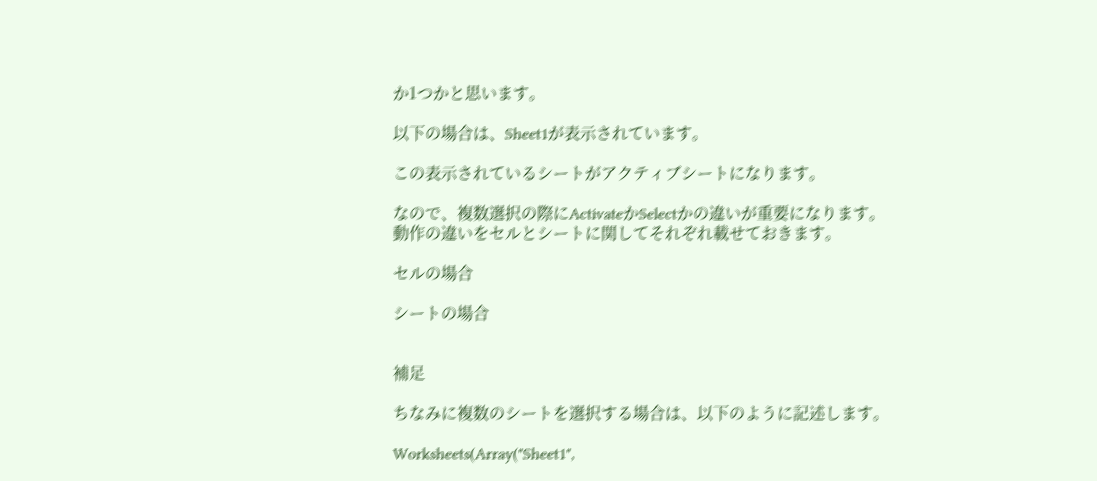か1つかと思います。

以下の場合は、Sheet1が表示されています。

この表示されているシートがアクティブシートになります。

なので、複数選択の際にActivateかSelectかの違いが重要になります。
動作の違いをセルとシートに関してそれぞれ載せておきます。

セルの場合

シートの場合


補足

ちなみに複数のシートを選択する場合は、以下のように記述します。

Worksheets(Array("Sheet1",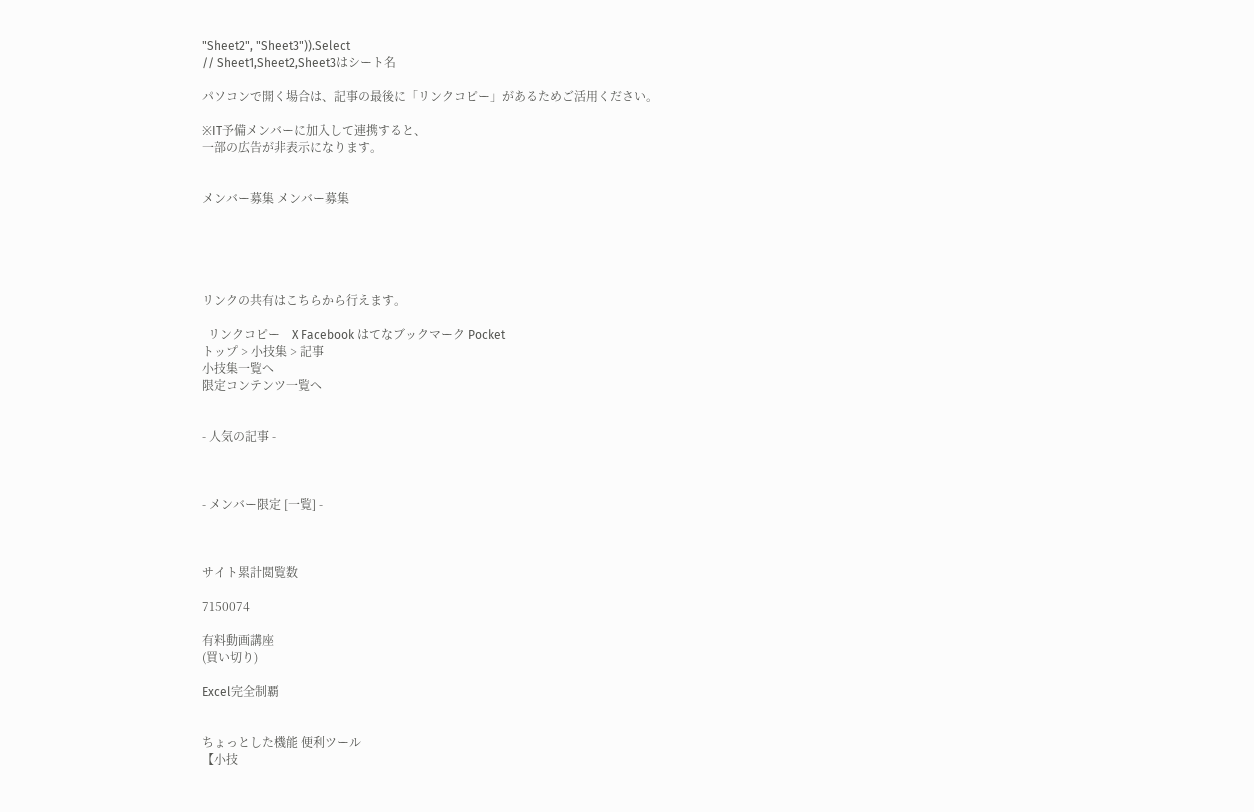"Sheet2", "Sheet3")).Select
// Sheet1,Sheet2,Sheet3はシート名

パソコンで開く場合は、記事の最後に「リンクコピー」があるためご活用ください。

※IT予備メンバーに加入して連携すると、
一部の広告が非表示になります。


メンバー募集 メンバー募集





リンクの共有はこちらから行えます。

  リンクコピー    X Facebook はてなブックマーク Pocket
トップ > 小技集 > 記事
小技集一覧へ
限定コンテンツ一覧へ


- 人気の記事 -



- メンバー限定 [一覧] -



サイト累計閲覧数

7150074

有料動画講座
(買い切り)

Excel完全制覇


ちょっとした機能 便利ツール
【小技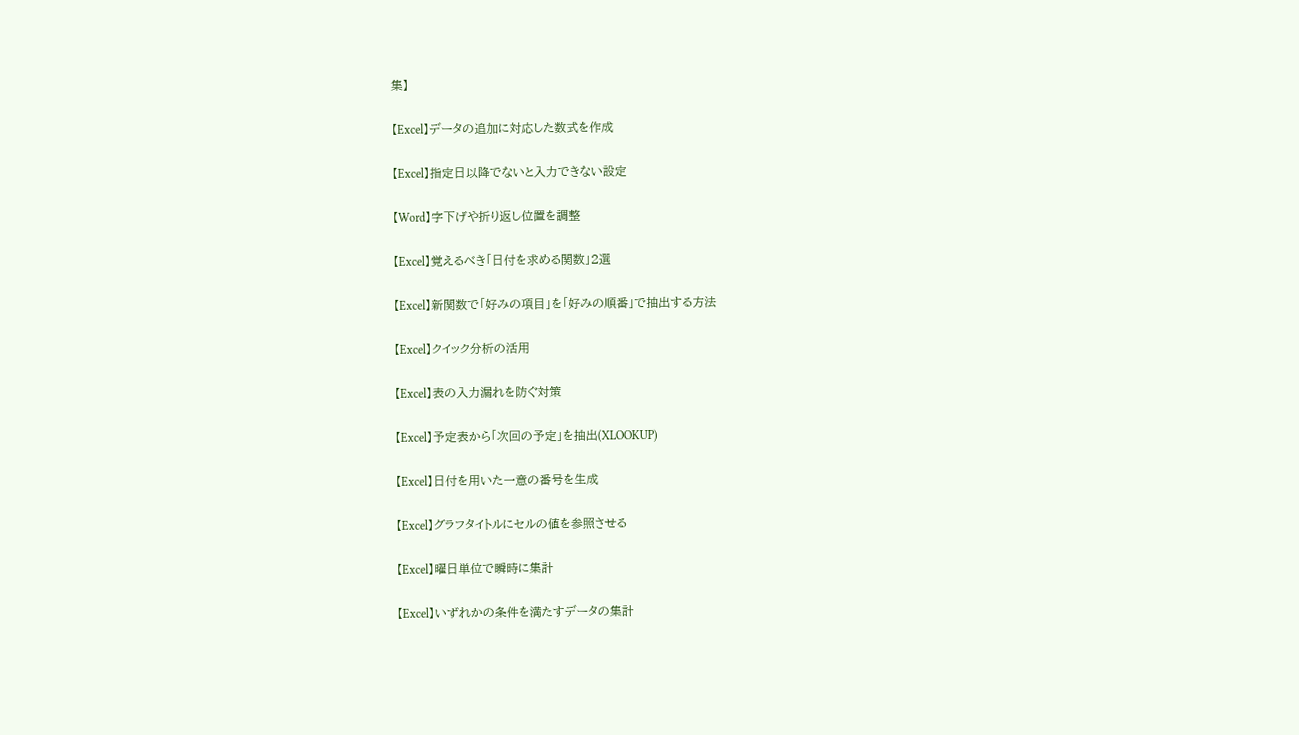集】

【Excel】データの追加に対応した数式を作成

【Excel】指定日以降でないと入力できない設定

【Word】字下げや折り返し位置を調整

【Excel】覚えるべき「日付を求める関数」2選

【Excel】新関数で「好みの項目」を「好みの順番」で抽出する方法

【Excel】クイック分析の活用

【Excel】表の入力漏れを防ぐ対策

【Excel】予定表から「次回の予定」を抽出(XLOOKUP)

【Excel】日付を用いた一意の番号を生成

【Excel】グラフタイトルにセルの値を参照させる

【Excel】曜日単位で瞬時に集計

【Excel】いずれかの条件を満たすデータの集計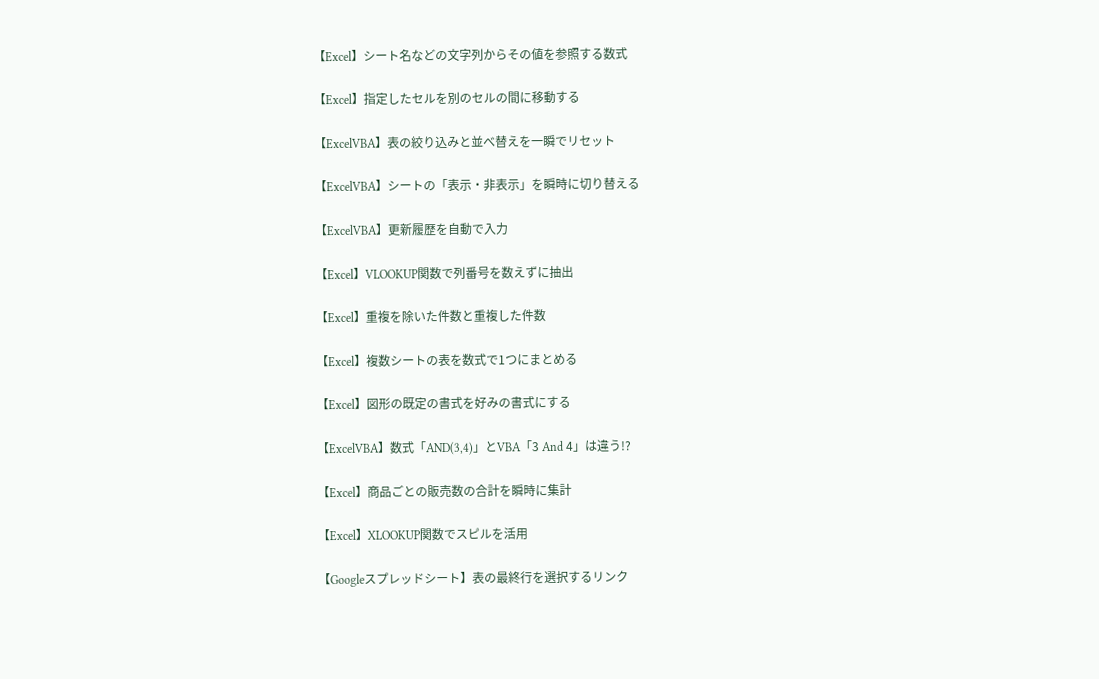【Excel】シート名などの文字列からその値を参照する数式

【Excel】指定したセルを別のセルの間に移動する

【ExcelVBA】表の絞り込みと並べ替えを一瞬でリセット

【ExcelVBA】シートの「表示・非表示」を瞬時に切り替える

【ExcelVBA】更新履歴を自動で入力

【Excel】VLOOKUP関数で列番号を数えずに抽出

【Excel】重複を除いた件数と重複した件数

【Excel】複数シートの表を数式で1つにまとめる

【Excel】図形の既定の書式を好みの書式にする

【ExcelVBA】数式「AND(3,4)」とVBA「3 And 4」は違う!?

【Excel】商品ごとの販売数の合計を瞬時に集計

【Excel】XLOOKUP関数でスピルを活用

【Googleスプレッドシート】表の最終行を選択するリンク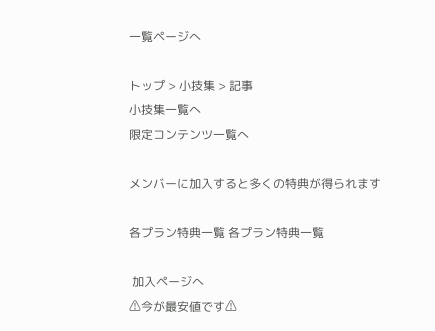一覧ページへ

トップ > 小技集 > 記事
小技集一覧へ
限定コンテンツ一覧へ

メンバーに加入すると多くの特典が得られます

各プラン特典一覧 各プラン特典一覧

 加入ページへ
⚠今が最安値です⚠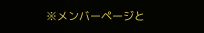※メンバーページと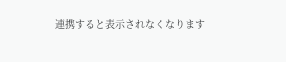連携すると表示されなくなります